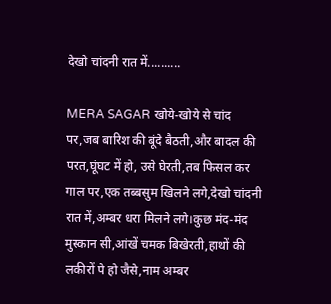देखो चांदनी रात में..........

MERA SAGAR खोये-खोये से चांद पर,जब बारिश की बूंदे बैठती,और बादल की परत,घूंघट में हो, उसे घेरती,तब फिसल कर गाल पर,एक तब्बसुम खिलने लगे,देखो चांदनी रात में,अम्बर धरा मिलने लगे।कुछ मंद-मंद मुस्कान सी,आंखें चमक बिखेरती,हाथों की लकीरों पे हो जैसे,नाम अम्बर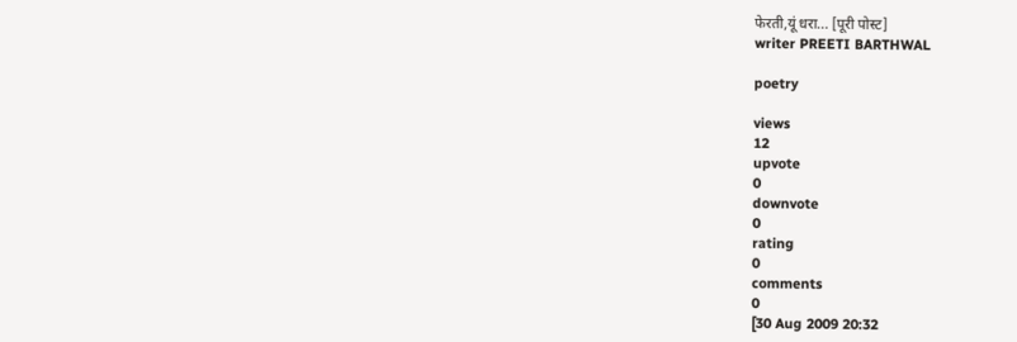फेरती,यूं धरा... [पूरी पोस्ट]
writer PREETI BARTHWAL

poetry

views
12
upvote
0
downvote
0
rating
0
comments
0
[30 Aug 2009 20:32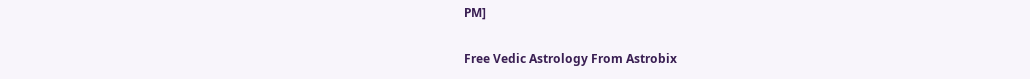PM]

Free Vedic Astrology From Astrobix